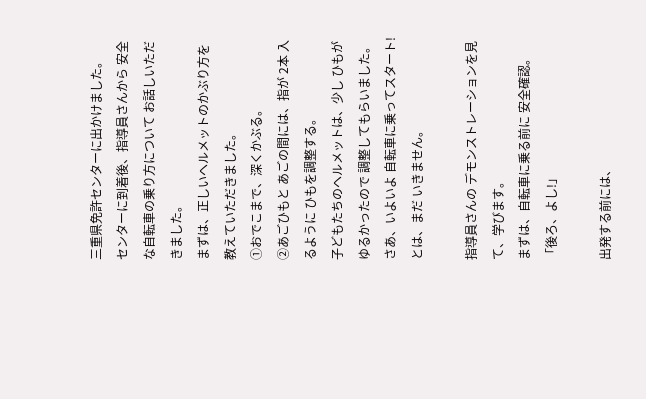三重県免許センターに出かけました。
センターに到着後、指導員さんから 安全な自転車の乗り方について お話しいただきました。
まずは、正しいヘルメットのかぶり方を 教えていただきました。
①おでこまで、深くかぶる。
②あごひもと あごの間には、指が 2本 入るように ひもを調整する。
子どもたちのヘルメットは、少し ひもが ゆるかったので 調整してもらいました。
さあ、いよいよ 自転車に乗ってスタート!とは、まだ いきません。

指導員さんの デモンストレーションを見て、学びます。
まずは、自転車に乗る前に 安全確認。
「後ろ、よし!」

出発する前には、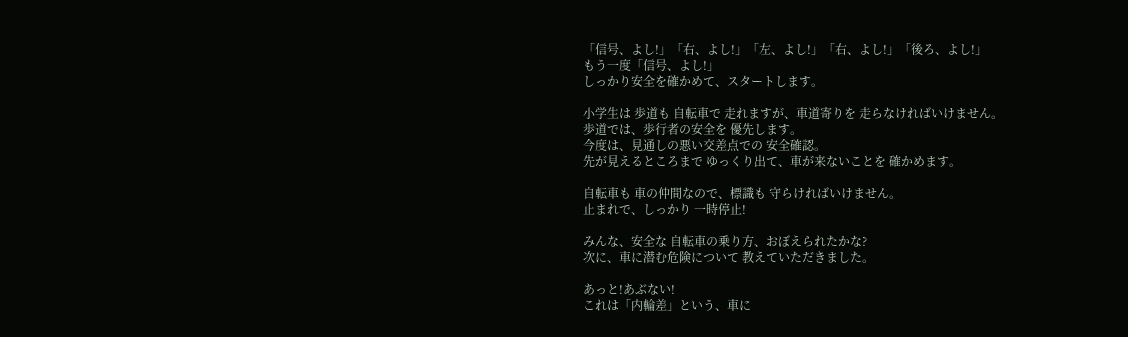「信号、よし!」「右、よし!」「左、よし!」「右、よし!」「後ろ、よし!」
もう一度「信号、よし!」
しっかり安全を確かめて、スタートします。

小学生は 歩道も 自転車で 走れますが、車道寄りを 走らなければいけません。
歩道では、歩行者の安全を 優先します。
今度は、見通しの悪い交差点での 安全確認。
先が見えるところまで ゆっくり出て、車が来ないことを 確かめます。

自転車も 車の仲間なので、標識も 守らければいけません。
止まれで、しっかり 一時停止!

みんな、安全な 自転車の乗り方、おぼえられたかな?
次に、車に潜む危険について 教えていただきました。

あっと!あぶない!
これは「内輪差」という、車に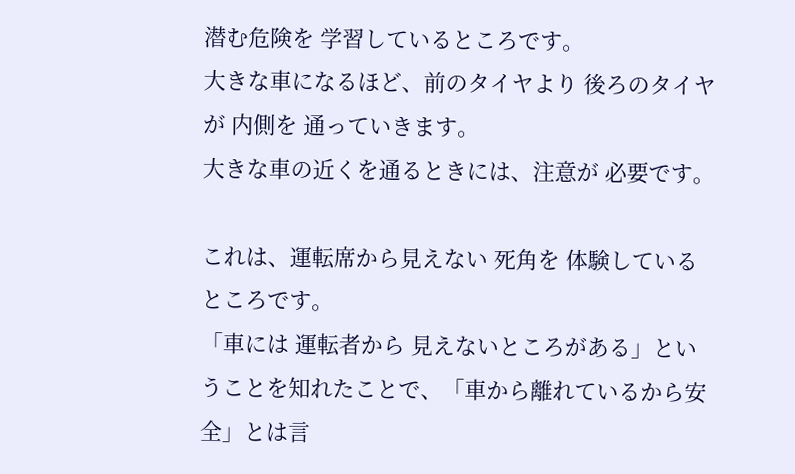潜む危険を 学習しているところです。
大きな車になるほど、前のタイヤより 後ろのタイヤが 内側を 通っていきます。
大きな車の近くを通るときには、注意が 必要です。

これは、運転席から見えない 死角を 体験しているところです。
「車には 運転者から 見えないところがある」ということを知れたことで、「車から離れているから安全」とは言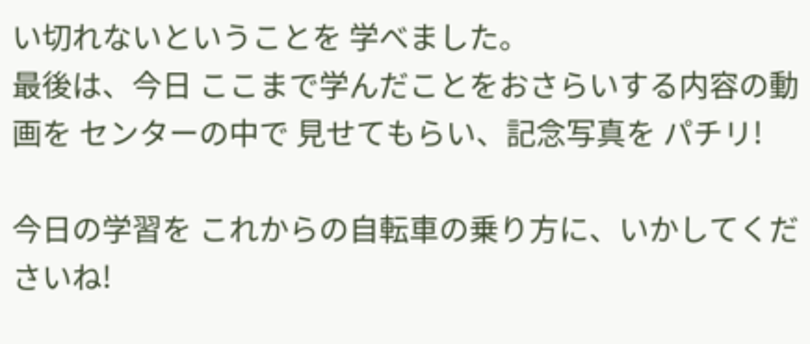い切れないということを 学べました。
最後は、今日 ここまで学んだことをおさらいする内容の動画を センターの中で 見せてもらい、記念写真を パチリ!

今日の学習を これからの自転車の乗り方に、いかしてくださいね!